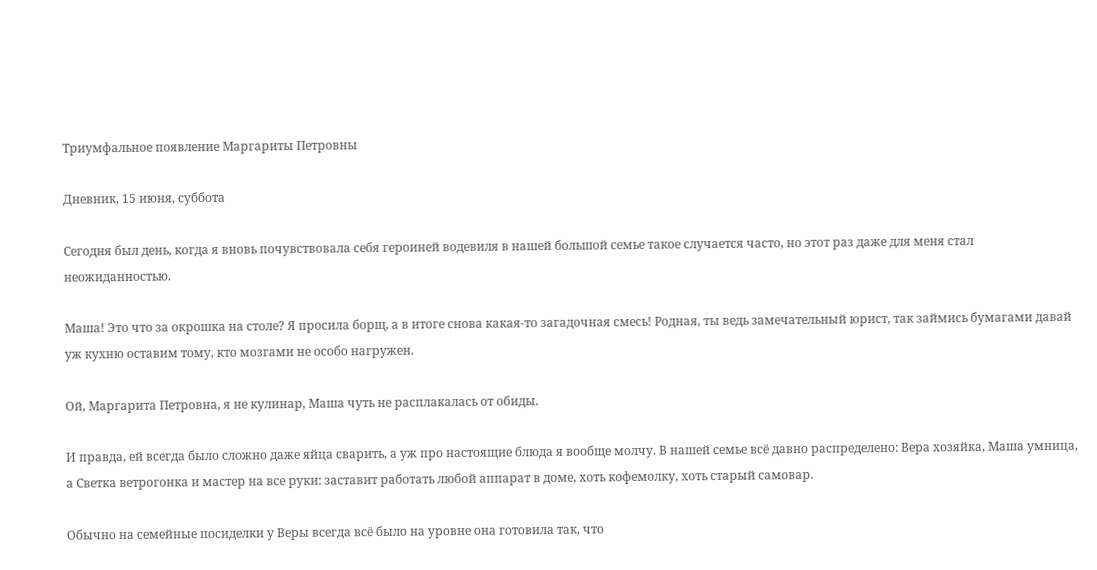Триумфальное появление Маргариты Петровны

Дневник, 15 июня, суббота

Сегодня был день, когда я вновь почувствовала себя героиней водевиля в нашей большой семье такое случается часто, но этот раз даже для меня стал неожиданностью.

Маша! Это что за окрошка на столе? Я просила борщ, а в итоге снова какая-то загадочная смесь! Родная, ты ведь замечательный юрист, так займись бумагами давай уж кухню оставим тому, кто мозгами не особо нагружен.

Ой, Маргарита Петровна, я не кулинар, Маша чуть не расплакалась от обиды.

И правда, ей всегда было сложно даже яйца сварить, а уж про настоящие блюда я вообще молчу. В нашей семье всё давно распределено: Вера хозяйка, Маша умница, а Светка ветрогонка и мастер на все руки: заставит работать любой аппарат в доме, хоть кофемолку, хоть старый самовар.

Обычно на семейные посиделки у Веры всегда всё было на уровне она готовила так, что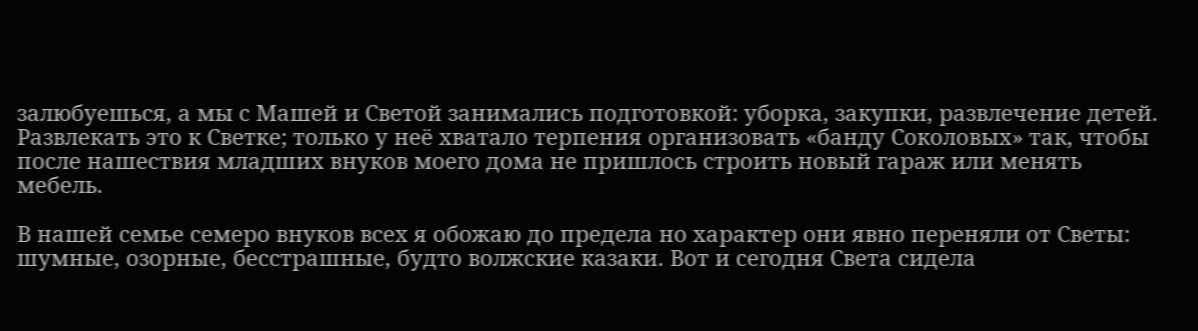залюбуешься, а мы с Машей и Светой занимались подготовкой: уборка, закупки, развлечение детей. Развлекать это к Светке; только у неё хватало терпения организовать «банду Соколовых» так, чтобы после нашествия младших внуков моего дома не пришлось строить новый гараж или менять мебель.

В нашей семье семеро внуков всех я обожаю до предела но характер они явно переняли от Светы: шумные, озорные, бесстрашные, будто волжские казаки. Вот и сегодня Света сидела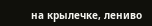на крылечке, лениво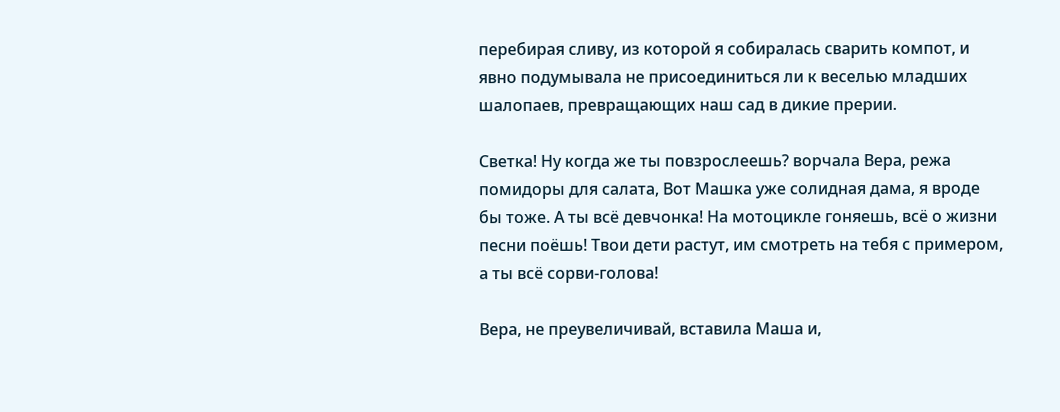перебирая сливу, из которой я собиралась сварить компот, и явно подумывала не присоединиться ли к веселью младших шалопаев, превращающих наш сад в дикие прерии.

Светка! Ну когда же ты повзрослеешь? ворчала Вера, режа помидоры для салата, Вот Машка уже солидная дама, я вроде бы тоже. А ты всё девчонка! На мотоцикле гоняешь, всё о жизни песни поёшь! Твои дети растут, им смотреть на тебя с примером, а ты всё сорви-голова!

Вера, не преувеличивай, вставила Маша и,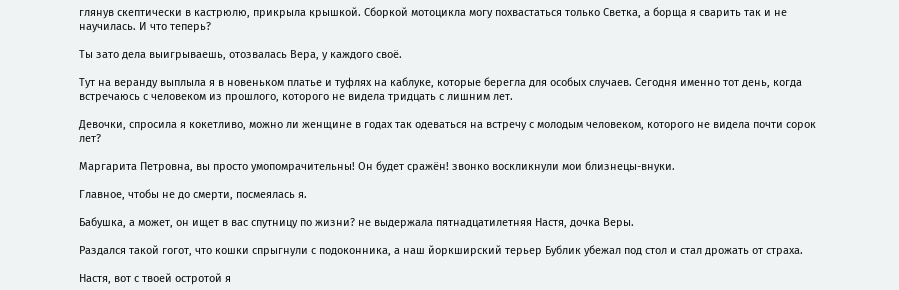глянув скептически в кастрюлю, прикрыла крышкой. Сборкой мотоцикла могу похвастаться только Светка, а борща я сварить так и не научилась. И что теперь?

Ты зато дела выигрываешь, отозвалась Вера, у каждого своё.

Тут на веранду выплыла я в новеньком платье и туфлях на каблуке, которые берегла для особых случаев. Сегодня именно тот день, когда встречаюсь с человеком из прошлого, которого не видела тридцать с лишним лет.

Девочки, спросила я кокетливо, можно ли женщине в годах так одеваться на встречу с молодым человеком, которого не видела почти сорок лет?

Маргарита Петровна, вы просто умопомрачительны! Он будет сражён! звонко воскликнули мои близнецы-внуки.

Главное, чтобы не до смерти, посмеялась я.

Бабушка, а может, он ищет в вас спутницу по жизни? не выдержала пятнадцатилетняя Настя, дочка Веры.

Раздался такой гогот, что кошки спрыгнули с подоконника, а наш йоркширский терьер Бублик убежал под стол и стал дрожать от страха.

Настя, вот с твоей остротой я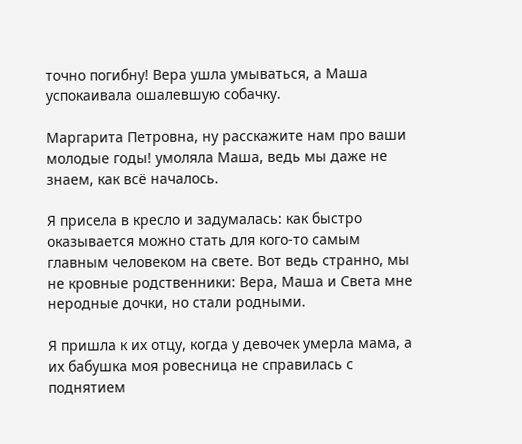точно погибну! Вера ушла умываться, а Маша успокаивала ошалевшую собачку.

Маргарита Петровна, ну расскажите нам про ваши молодые годы! умоляла Маша, ведь мы даже не знаем, как всё началось.

Я присела в кресло и задумалась: как быстро оказывается можно стать для кого-то самым главным человеком на свете. Вот ведь странно, мы не кровные родственники: Вера, Маша и Света мне неродные дочки, но стали родными.

Я пришла к их отцу, когда у девочек умерла мама, а их бабушка моя ровесница не справилась с поднятием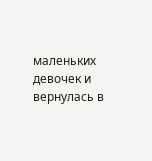маленьких девочек и вернулась в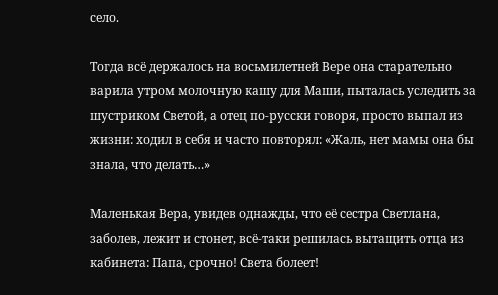село.

Тогда всё держалось на восьмилетней Вере она старательно варила утром молочную кашу для Маши, пыталась уследить за шустриком Светой, а отец по-русски говоря, просто выпал из жизни: ходил в себя и часто повторял: «Жаль, нет мамы она бы знала, что делать…»

Маленькая Вера, увидев однажды, что её сестра Светлана, заболев, лежит и стонет, всё-таки решилась вытащить отца из кабинета: Папа, срочно! Света болеет!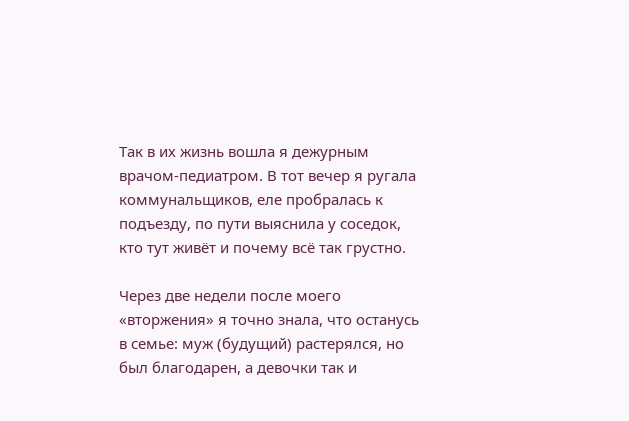Так в их жизнь вошла я дежурным врачом-педиатром. В тот вечер я ругала коммунальщиков, еле пробралась к подъезду, по пути выяснила у соседок, кто тут живёт и почему всё так грустно.

Через две недели после моего «вторжения» я точно знала, что останусь в семье: муж (будущий) растерялся, но был благодарен, а девочки так и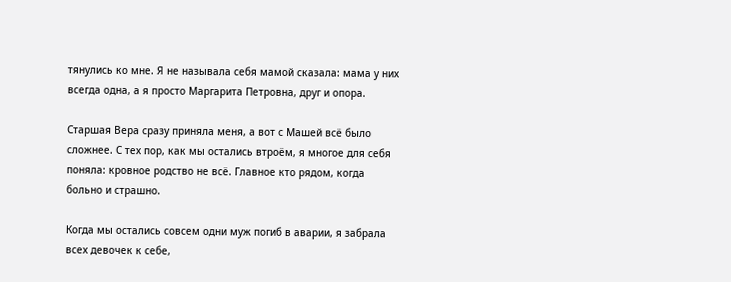тянулись ко мне. Я не называла себя мамой сказала: мама у них всегда одна, а я просто Маргарита Петровна, друг и опора.

Старшая Вера сразу приняла меня, а вот с Машей всё было сложнее. С тех пор, как мы остались втроём, я многое для себя поняла: кровное родство не всё. Главное кто рядом, когда больно и страшно.

Когда мы остались совсем одни муж погиб в аварии, я забрала всех девочек к себе,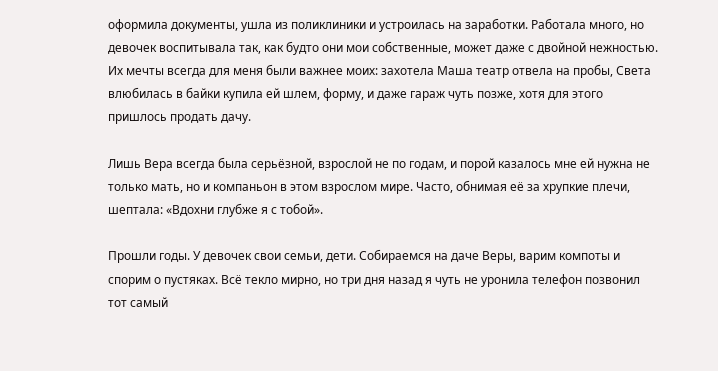оформила документы, ушла из поликлиники и устроилась на заработки. Работала много, но девочек воспитывала так, как будто они мои собственные, может даже с двойной нежностью. Их мечты всегда для меня были важнее моих: захотела Маша театр отвела на пробы, Света влюбилась в байки купила ей шлем, форму, и даже гараж чуть позже, хотя для этого пришлось продать дачу.

Лишь Вера всегда была серьёзной, взрослой не по годам, и порой казалось мне ей нужна не только мать, но и компаньон в этом взрослом мире. Часто, обнимая её за хрупкие плечи, шептала: «Вдохни глубже я с тобой».

Прошли годы. У девочек свои семьи, дети. Собираемся на даче Веры, варим компоты и спорим о пустяках. Всё текло мирно, но три дня назад я чуть не уронила телефон позвонил тот самый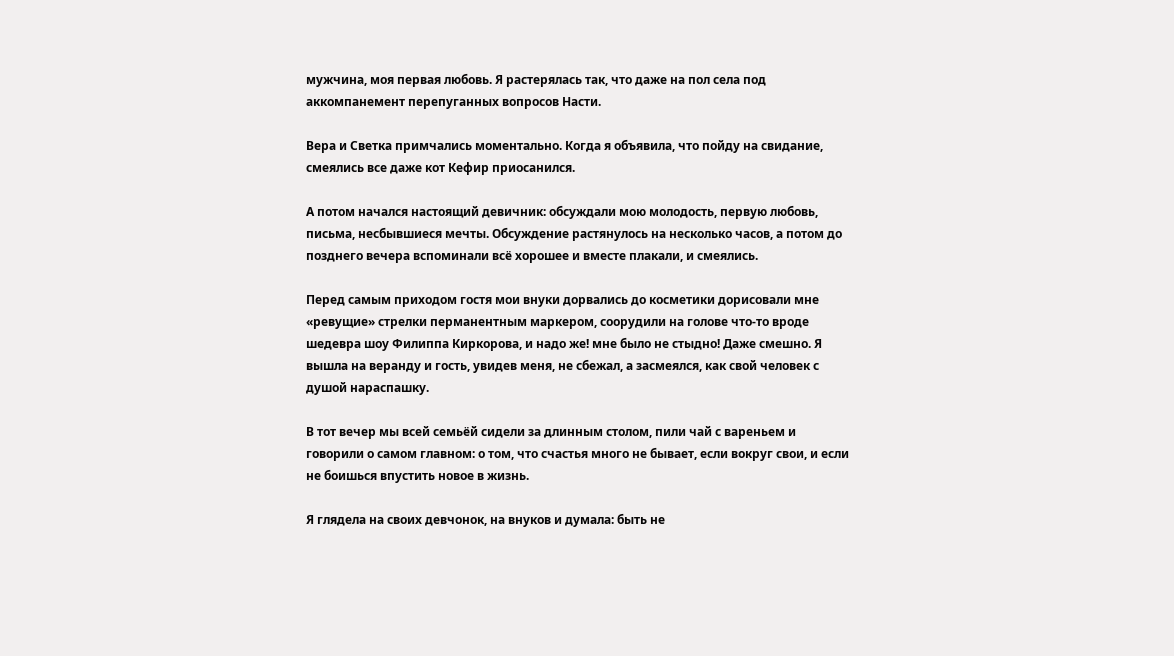мужчина, моя первая любовь. Я растерялась так, что даже на пол села под аккомпанемент перепуганных вопросов Насти.

Вера и Светка примчались моментально. Когда я объявила, что пойду на свидание, смеялись все даже кот Кефир приосанился.

А потом начался настоящий девичник: обсуждали мою молодость, первую любовь, письма, несбывшиеся мечты. Обсуждение растянулось на несколько часов, а потом до позднего вечера вспоминали всё хорошее и вместе плакали, и смеялись.

Перед самым приходом гостя мои внуки дорвались до косметики дорисовали мне «ревущие» стрелки перманентным маркером, соорудили на голове что-то вроде шедевра шоу Филиппа Киркорова, и надо же! мне было не стыдно! Даже смешно. Я вышла на веранду и гость, увидев меня, не сбежал, а засмеялся, как свой человек с душой нараспашку.

В тот вечер мы всей семьёй сидели за длинным столом, пили чай с вареньем и говорили о самом главном: о том, что счастья много не бывает, если вокруг свои, и если не боишься впустить новое в жизнь.

Я глядела на своих девчонок, на внуков и думала: быть не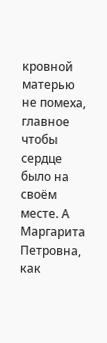кровной матерью не помеха, главное чтобы сердце было на своём месте. А Маргарита Петровна, как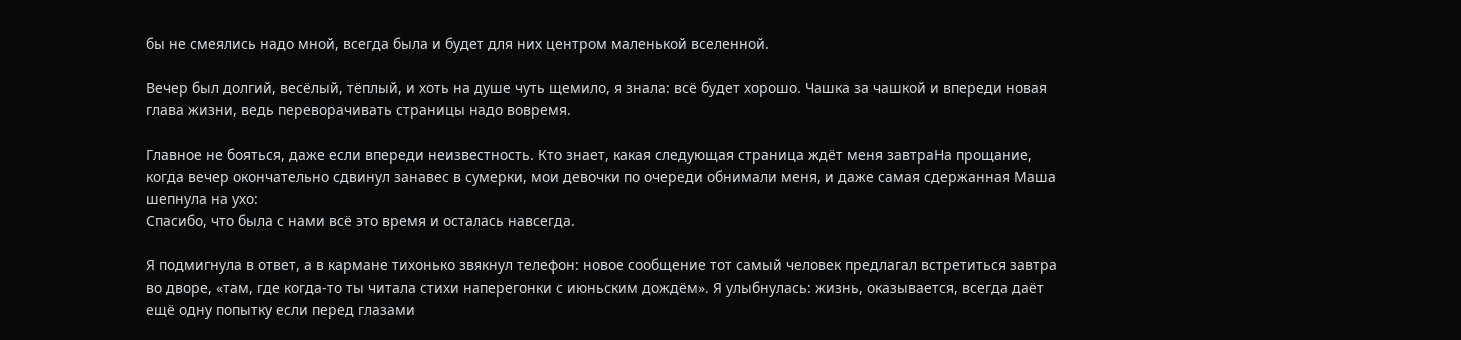бы не смеялись надо мной, всегда была и будет для них центром маленькой вселенной.

Вечер был долгий, весёлый, тёплый, и хоть на душе чуть щемило, я знала: всё будет хорошо. Чашка за чашкой и впереди новая глава жизни, ведь переворачивать страницы надо вовремя.

Главное не бояться, даже если впереди неизвестность. Кто знает, какая следующая страница ждёт меня завтраНа прощание, когда вечер окончательно сдвинул занавес в сумерки, мои девочки по очереди обнимали меня, и даже самая сдержанная Маша шепнула на ухо:
Спасибо, что была с нами всё это время и осталась навсегда.

Я подмигнула в ответ, а в кармане тихонько звякнул телефон: новое сообщение тот самый человек предлагал встретиться завтра во дворе, «там, где когда-то ты читала стихи наперегонки с июньским дождём». Я улыбнулась: жизнь, оказывается, всегда даёт ещё одну попытку если перед глазами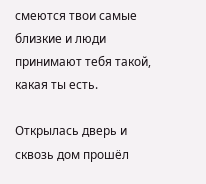смеются твои самые близкие и люди принимают тебя такой, какая ты есть.

Открылась дверь и сквозь дом прошёл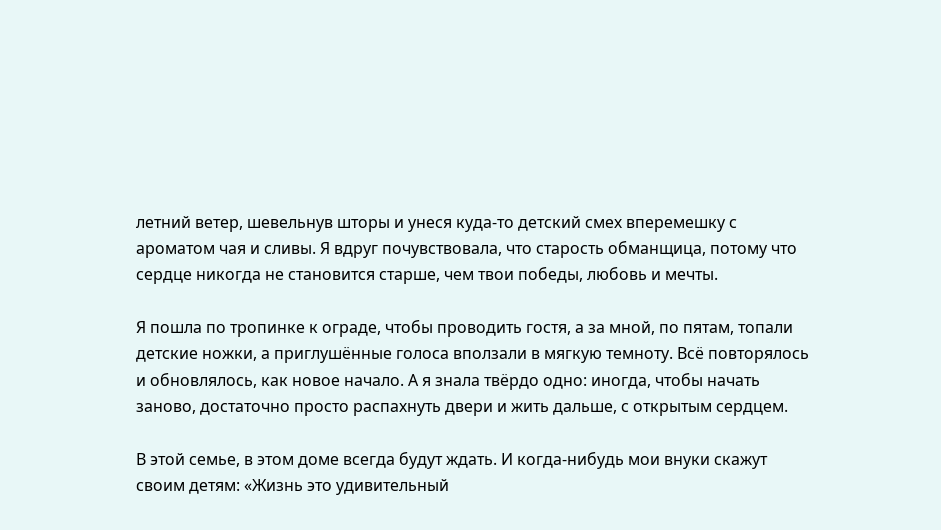летний ветер, шевельнув шторы и унеся куда-то детский смех вперемешку с ароматом чая и сливы. Я вдруг почувствовала, что старость обманщица, потому что сердце никогда не становится старше, чем твои победы, любовь и мечты.

Я пошла по тропинке к ограде, чтобы проводить гостя, а за мной, по пятам, топали детские ножки, а приглушённые голоса вползали в мягкую темноту. Всё повторялось и обновлялось, как новое начало. А я знала твёрдо одно: иногда, чтобы начать заново, достаточно просто распахнуть двери и жить дальше, с открытым сердцем.

В этой семье, в этом доме всегда будут ждать. И когда-нибудь мои внуки скажут своим детям: «Жизнь это удивительный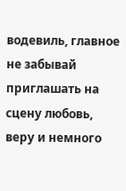водевиль, главное не забывай приглашать на сцену любовь, веру и немного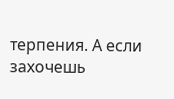терпения. А если захочешь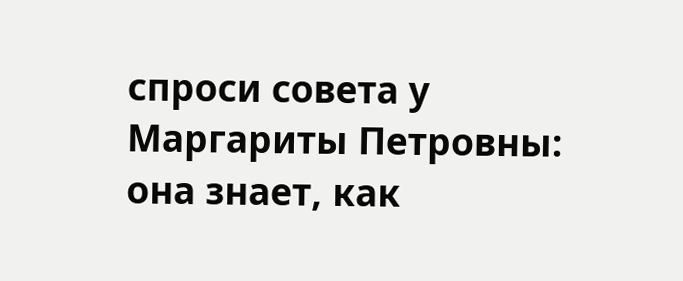спроси совета у Маргариты Петровны: она знает, как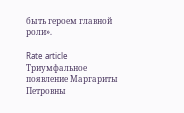быть героем главной роли».

Rate article
Триумфальное появление Маргариты Петровны